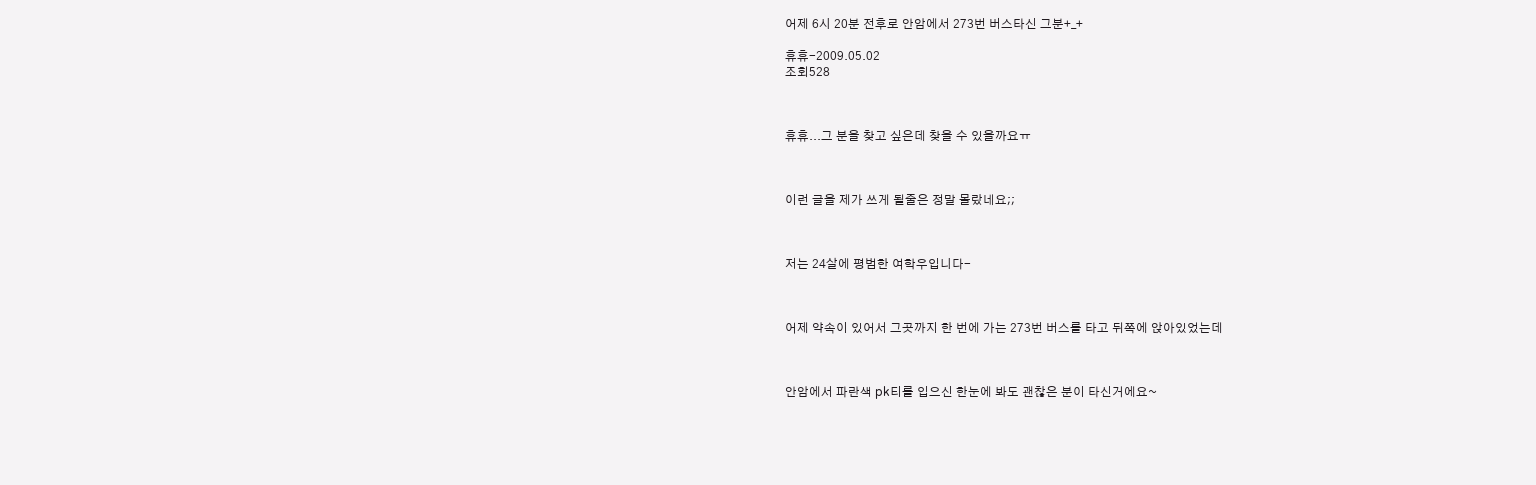어제 6시 20분 전후로 안암에서 273번 버스타신 그분+_+

휴휴-2009.05.02
조회528



휴휴...그 분을 찾고 싶은데 찾을 수 있을까요ㅠ



이런 글을 제가 쓰게 될줄은 정말 몰랐네요;;



저는 24살에 평범한 여학우입니다-



어제 약속이 있어서 그곳까지 한 번에 가는 273번 버스를 타고 뒤쪽에 앉아있었는데



안암에서 파란색 pk티를 입으신 한눈에 봐도 괜찮은 분이 타신거에요~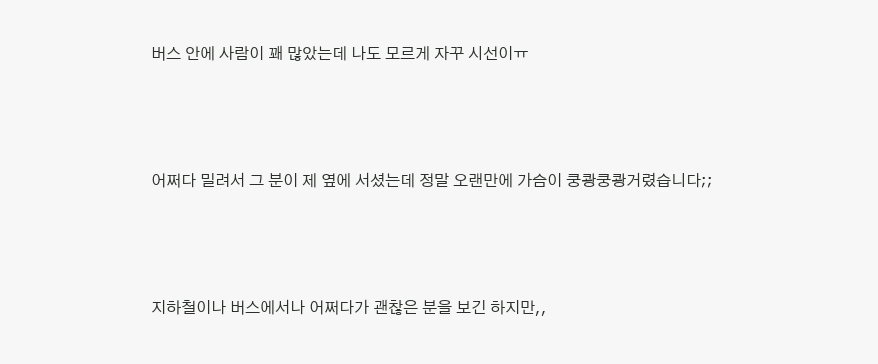버스 안에 사람이 꽤 많았는데 나도 모르게 자꾸 시선이ㅠ



어쩌다 밀려서 그 분이 제 옆에 서셨는데 정말 오랜만에 가슴이 쿵쾅쿵쾅거렸습니다;;



지하철이나 버스에서나 어쩌다가 괜찮은 분을 보긴 하지만,,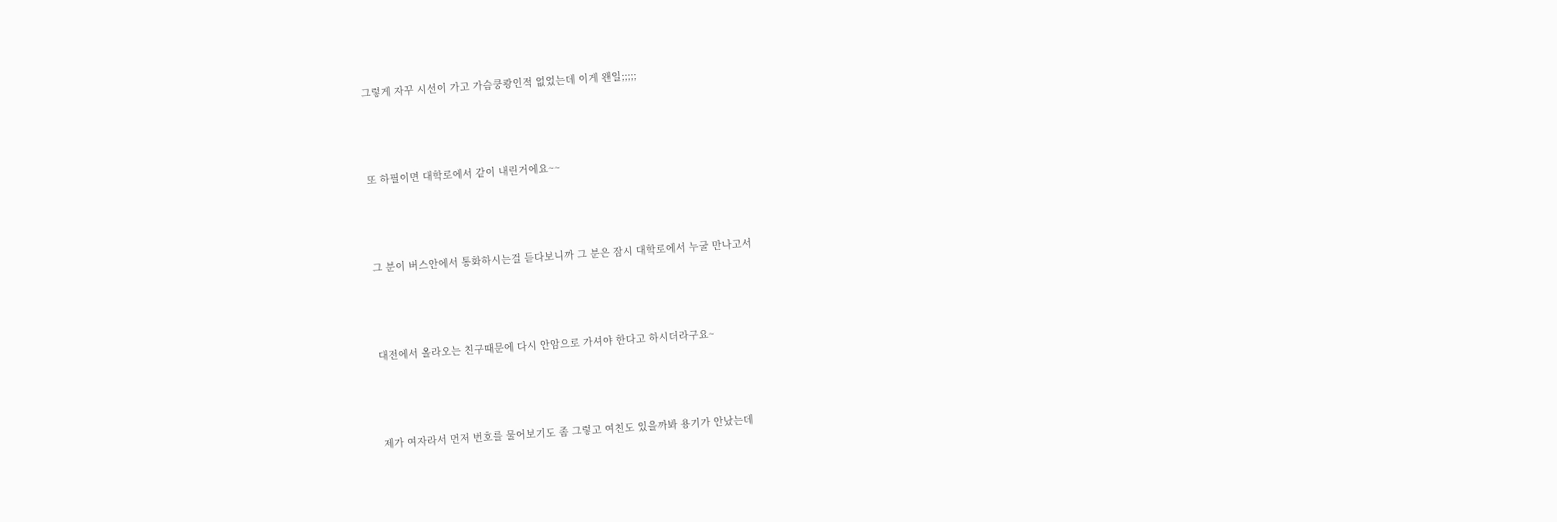그렇게 자꾸 시선이 가고 가슴쿵쾅인적 없었는데 이게 왠일;;;;;



또 하필이면 대학로에서 같이 내린거에요~~



그 분이 버스안에서 통화하시는걸 듣다보니까 그 분은 잠시 대학로에서 누굴 만나고서



대전에서 올라오는 친구때문에 다시 안암으로 가셔야 한다고 하시더라구요~



제가 여자라서 먼저 번호를 물어보기도 좀 그렇고 여친도 있을까봐 용기가 안났는데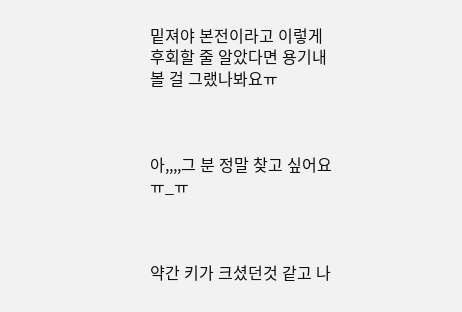밑져야 본전이라고 이렇게 후회할 줄 알았다면 용기내볼 걸 그랬나봐요ㅠ



아,,,,그 분 정말 찾고 싶어요ㅠ_ㅠ



약간 키가 크셨던것 같고 나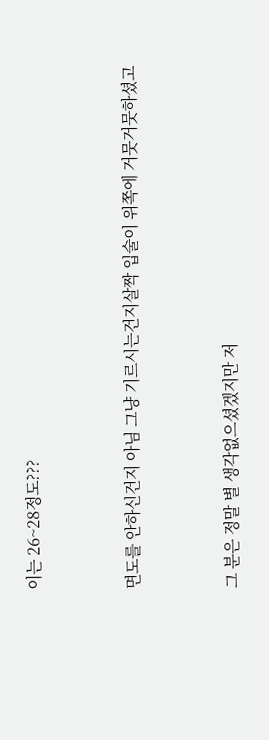이는 26~28정도???



면도를 안하신건지 아님 그냥 기르시는건지살짝 입술이 위쪽에 거뭇거뭇하셨고



그 분은 정말 별 생각없으셨겠지만 저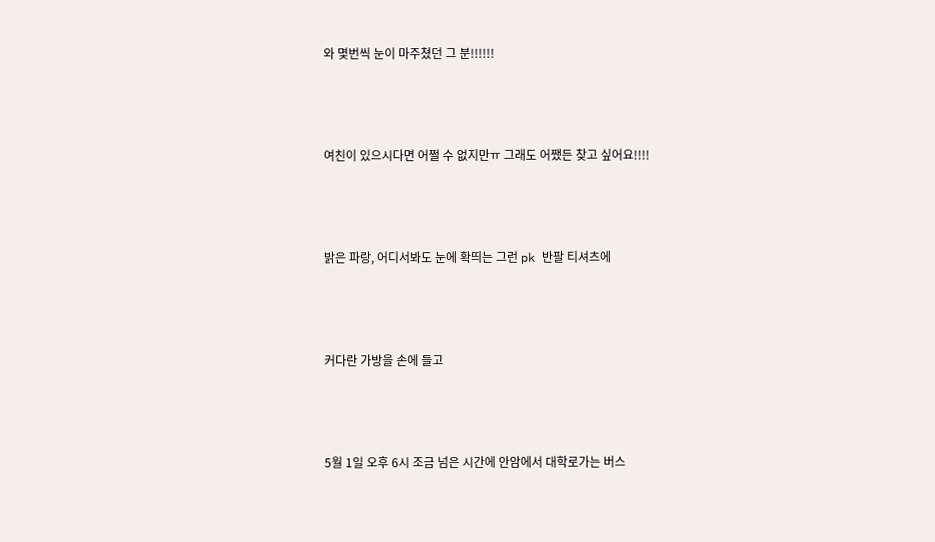와 몇번씩 눈이 마주쳤던 그 분!!!!!!



여친이 있으시다면 어쩔 수 없지만ㅠ 그래도 어쨌든 찾고 싶어요!!!!



밝은 파랑, 어디서봐도 눈에 확띄는 그런 pk 반팔 티셔츠에



커다란 가방을 손에 들고



5월 1일 오후 6시 조금 넘은 시간에 안암에서 대학로가는 버스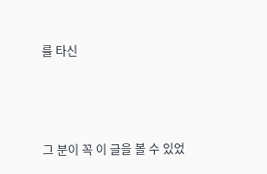를 타신



그 분이 꼭 이 글을 볼 수 있었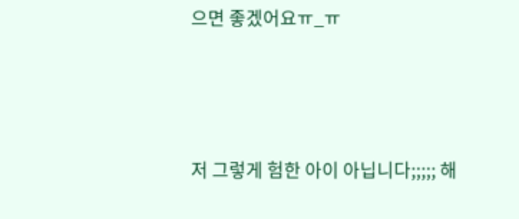으면 좋겠어요ㅠ_ㅠ



저 그렇게 험한 아이 아닙니다;;;;; 해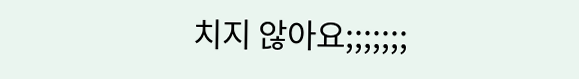치지 않아요;;;;;;;